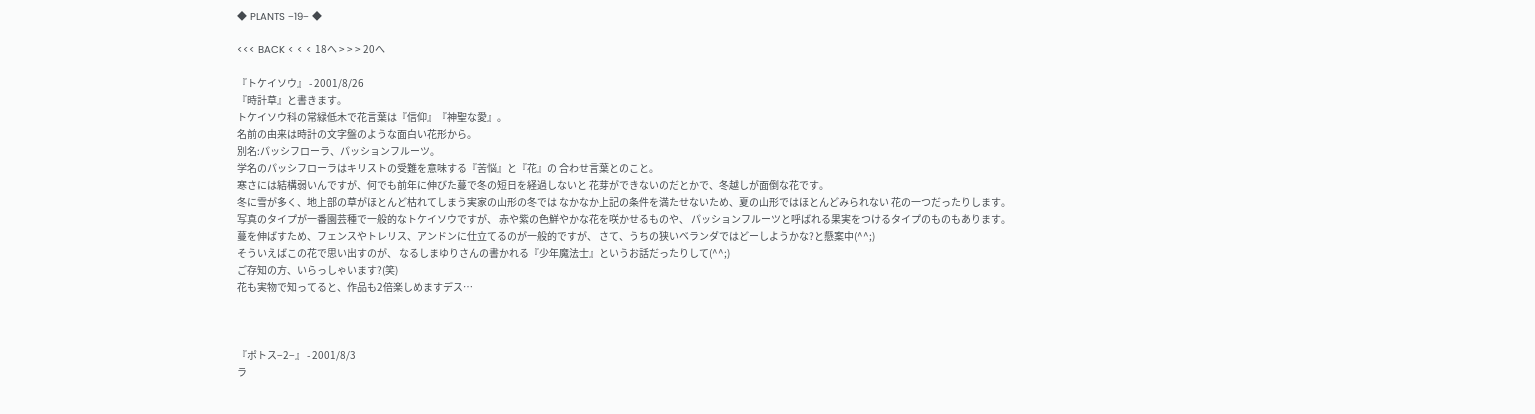◆ PLANTS −19− ◆

<<< BACK < < < 18へ > > > 20へ

『トケイソウ』 - 2001/8/26
『時計草』と書きます。
トケイソウ科の常緑低木で花言葉は『信仰』『神聖な愛』。
名前の由来は時計の文字盤のような面白い花形から。
別名:パッシフローラ、パッションフルーツ。
学名のパッシフローラはキリストの受難を意味する『苦悩』と『花』の 合わせ言葉とのこと。
寒さには結構弱いんですが、何でも前年に伸びた蔓で冬の短日を経過しないと 花芽ができないのだとかで、冬越しが面倒な花です。
冬に雪が多く、地上部の草がほとんど枯れてしまう実家の山形の冬では なかなか上記の条件を満たせないため、夏の山形ではほとんどみられない 花の一つだったりします。
写真のタイプが一番園芸種で一般的なトケイソウですが、 赤や紫の色鮮やかな花を咲かせるものや、 パッションフルーツと呼ばれる果実をつけるタイプのものもあります。
蔓を伸ばすため、フェンスやトレリス、アンドンに仕立てるのが一般的ですが、 さて、うちの狭いベランダではどーしようかな?と懸案中(^^;)
そういえばこの花で思い出すのが、 なるしまゆりさんの書かれる『少年魔法士』というお話だったりして(^^;)
ご存知の方、いらっしゃいます?(笑)
花も実物で知ってると、作品も2倍楽しめますデス…



『ポトス−2−』 - 2001/8/3
ラ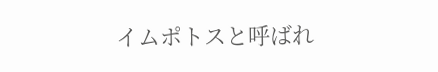イムポトスと呼ばれ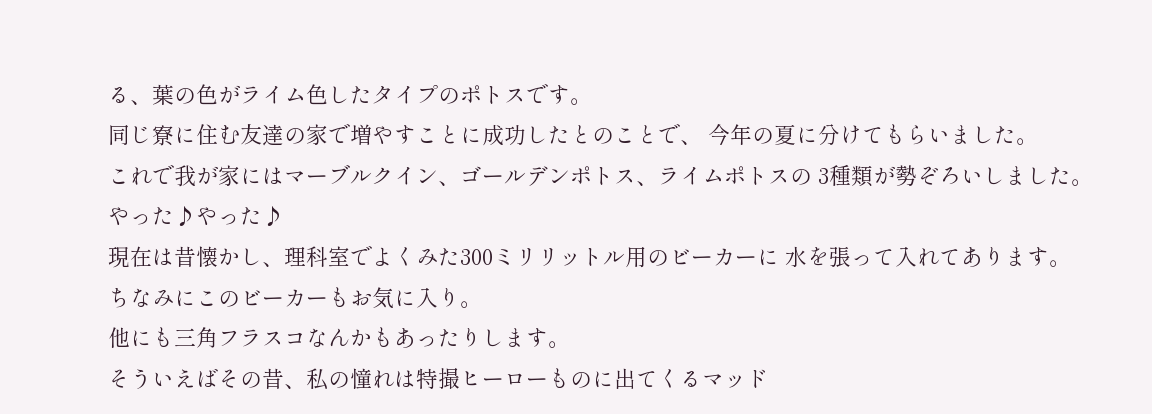る、葉の色がライム色したタイプのポトスです。
同じ寮に住む友達の家で増やすことに成功したとのことで、 今年の夏に分けてもらいました。
これで我が家にはマーブルクイン、ゴールデンポトス、ライムポトスの 3種類が勢ぞろいしました。
やった♪やった♪
現在は昔懐かし、理科室でよくみた300ミリリットル用のビーカーに 水を張って入れてあります。
ちなみにこのビーカーもお気に入り。
他にも三角フラスコなんかもあったりします。
そういえばその昔、私の憧れは特撮ヒーローものに出てくるマッド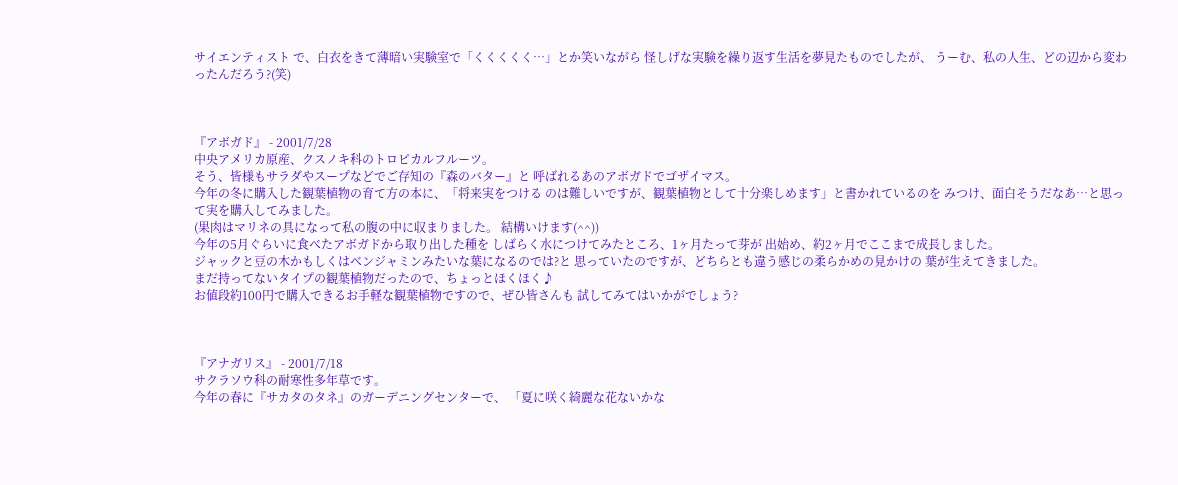サイエンティスト で、白衣をきて薄暗い実験室で「くくくくく…」とか笑いながら 怪しげな実験を繰り返す生活を夢見たものでしたが、 うーむ、私の人生、どの辺から変わったんだろう?(笑)



『アボガド』 - 2001/7/28
中央アメリカ原産、クスノキ科のトロピカルフルーツ。
そう、皆様もサラダやスープなどでご存知の『森のバター』と 呼ばれるあのアボガドでゴザイマス。
今年の冬に購入した観葉植物の育て方の本に、「将来実をつける のは難しいですが、観葉植物として十分楽しめます」と書かれているのを みつけ、面白そうだなあ…と思って実を購入してみました。
(果肉はマリネの具になって私の腹の中に収まりました。 結構いけます(^^))
今年の5月ぐらいに食べたアボガドから取り出した種を しばらく水につけてみたところ、1ヶ月たって芽が 出始め、約2ヶ月でここまで成長しました。
ジャックと豆の木かもしくはベンジャミンみたいな葉になるのでは?と 思っていたのですが、どちらとも違う感じの柔らかめの見かけの 葉が生えてきました。
まだ持ってないタイプの観葉植物だったので、ちょっとほくほく♪
お値段約100円で購入できるお手軽な観葉植物ですので、ぜひ皆さんも 試してみてはいかがでしょう?



『アナガリス』 - 2001/7/18
サクラソウ科の耐寒性多年草です。
今年の春に『サカタのタネ』のガーデニングセンターで、 「夏に咲く綺麗な花ないかな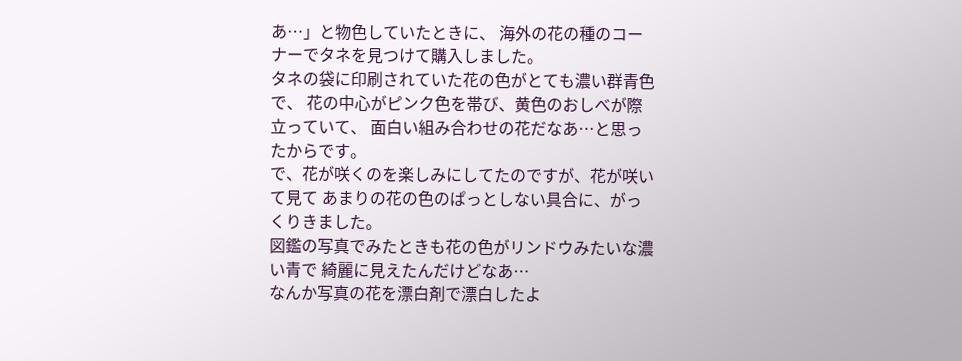あ…」と物色していたときに、 海外の花の種のコーナーでタネを見つけて購入しました。
タネの袋に印刷されていた花の色がとても濃い群青色で、 花の中心がピンク色を帯び、黄色のおしべが際立っていて、 面白い組み合わせの花だなあ…と思ったからです。
で、花が咲くのを楽しみにしてたのですが、花が咲いて見て あまりの花の色のぱっとしない具合に、がっくりきました。
図鑑の写真でみたときも花の色がリンドウみたいな濃い青で 綺麗に見えたんだけどなあ…
なんか写真の花を漂白剤で漂白したよ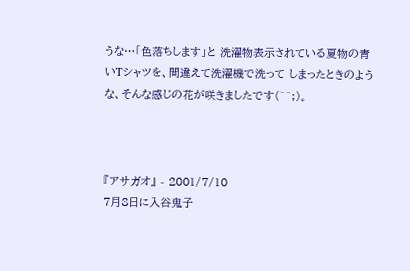うな…「色落ちします」と 洗濯物表示されている夏物の青いTシャツを、間違えて洗濯機で洗って しまったときのような、そんな感じの花が咲きましたです(^^;)。



『アサガオ』 - 2001/7/10
7月8日に入谷鬼子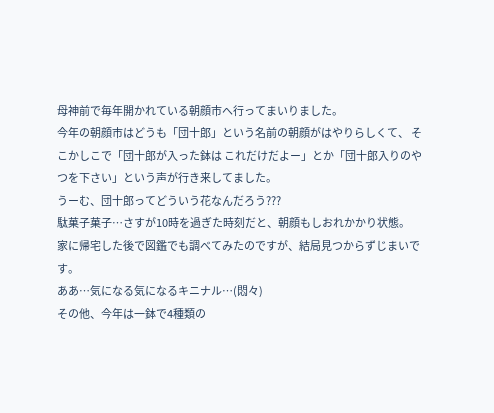母神前で毎年開かれている朝顔市へ行ってまいりました。
今年の朝顔市はどうも「団十郎」という名前の朝顔がはやりらしくて、 そこかしこで「団十郎が入った鉢は これだけだよー」とか「団十郎入りのやつを下さい」という声が行き来してました。
うーむ、団十郎ってどういう花なんだろう???
駄菓子菓子…さすが10時を過ぎた時刻だと、朝顔もしおれかかり状態。
家に帰宅した後で図鑑でも調べてみたのですが、結局見つからずじまいです。
ああ…気になる気になるキニナル…(悶々)
その他、今年は一鉢で4種類の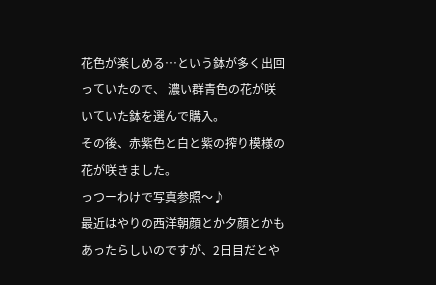花色が楽しめる…という鉢が多く出回っていたので、 濃い群青色の花が咲いていた鉢を選んで購入。
その後、赤紫色と白と紫の搾り模様の花が咲きました。
っつーわけで写真参照〜♪
最近はやりの西洋朝顔とか夕顔とかもあったらしいのですが、2日目だとや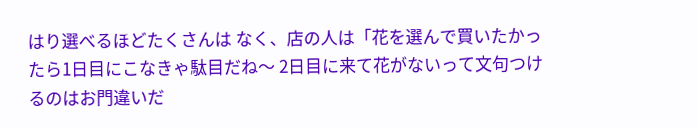はり選べるほどたくさんは なく、店の人は「花を選んで買いたかったら1日目にこなきゃ駄目だね〜 2日目に来て花がないって文句つけるのはお門違いだ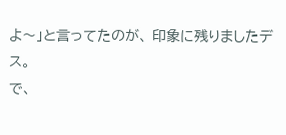よ〜」と言ってたのが、 印象に残りましたデス。
で、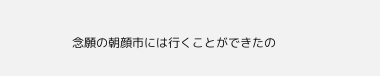念願の朝顔市には行くことができたの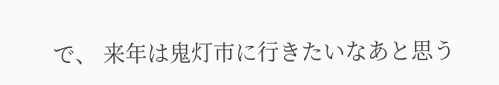で、 来年は鬼灯市に行きたいなあと思う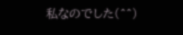私なのでした(^^)